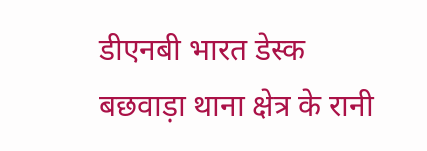डीएनबी भारत डेस्क
बछवाड़ा थाना क्षेत्र के रानी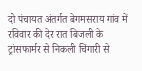दो पंचायत अंतर्गत बेगमसराय गांव में रविवार की देर रात बिजली के ट्रांसफार्मर से निकली चिंगारी से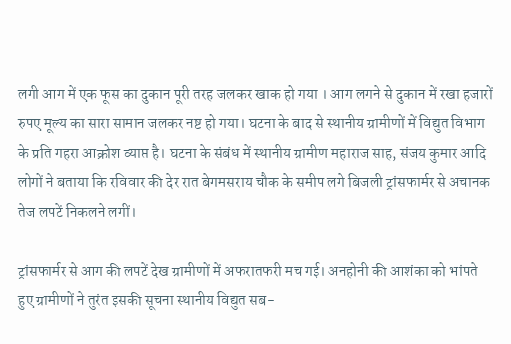लगी आग में एक फूस का दुकान पूरी तरह जलकर खाक हो गया । आग लगने से दुकान में रखा हजारों रुपए मूल्य का सारा सामान जलकर नष्ट हो गया। घटना के बाद से स्थानीय ग्रामीणों में विद्युत विभाग के प्रति गहरा आक्रोश व्याप्त है। घटना के संबंध में स्थानीय ग्रामीण महाराज साह, संजय कुमार आदि लोगों ने बताया कि रविवार की देर रात बेगमसराय चौक के समीप लगे बिजली ट्रांसफार्मर से अचानक तेज लपटें निकलने लगीं।

ट्रांसफार्मर से आग की लपटें देख ग्रामीणों में अफरातफरी मच गई। अनहोनी की आशंका को भांपते हुए ग्रामीणों ने तुरंत इसकी सूचना स्थानीय विद्युत सब-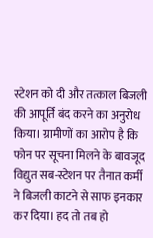स्टेशन को दी और तत्काल बिजली की आपूर्ति बंद करने का अनुरोध किया। ग्रामीणों का आरोप है कि फोन पर सूचना मिलने के बावजूद विद्युत सब-स्टेशन पर तैनात कर्मी ने बिजली काटने से साफ इनकार कर दिया। हद तो तब हो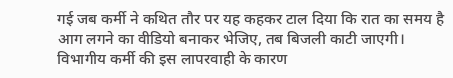गई जब कर्मी ने कथित तौर पर यह कहकर टाल दिया कि रात का समय है आग लगने का वीडियो बनाकर भेजिए, तब बिजली काटी जाएगी। विभागीय कर्मी की इस लापरवाही के कारण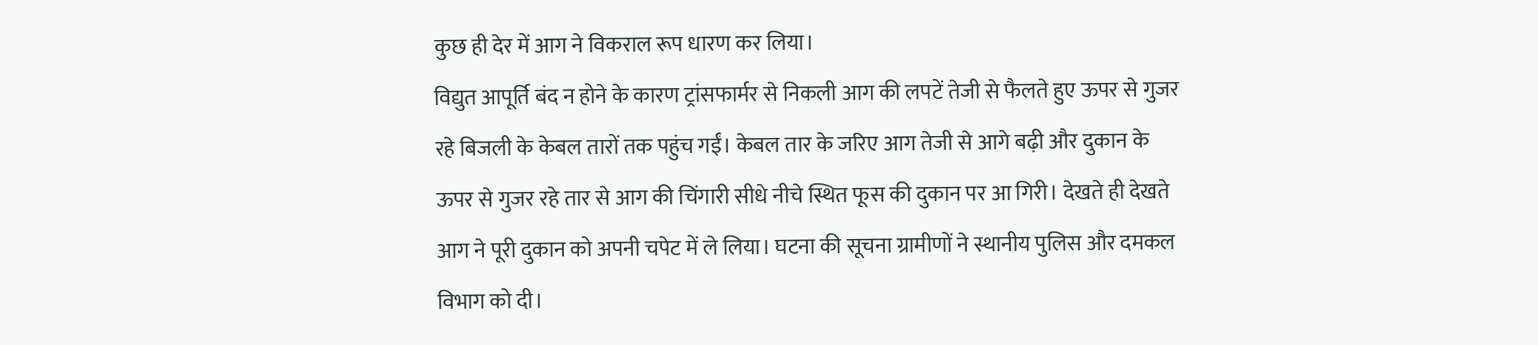कुछ ही देर में आग ने विकराल रूप धारण कर लिया।
विद्युत आपूर्ति बंद न होने के कारण ट्रांसफार्मर से निकली आग की लपटें तेजी से फैलते हुए ऊपर से गुजर रहे बिजली के केबल तारों तक पहुंच गईं। केबल तार के जरिए आग तेजी से आगे बढ़ी और दुकान के ऊपर से गुजर रहे तार से आग की चिंगारी सीधे नीचे स्थित फूस की दुकान पर आ गिरी। देखते ही देखते आग ने पूरी दुकान को अपनी चपेट में ले लिया। घटना की सूचना ग्रामीणों ने स्थानीय पुलिस और दमकल विभाग को दी।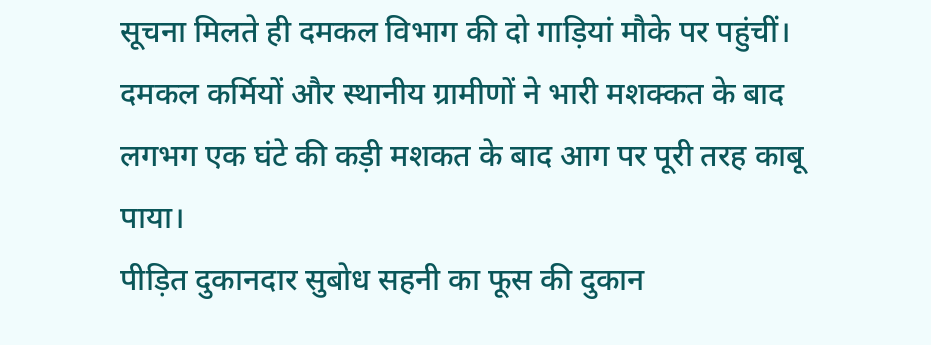सूचना मिलते ही दमकल विभाग की दो गाड़ियां मौके पर पहुंचीं। दमकल कर्मियों और स्थानीय ग्रामीणों ने भारी मशक्कत के बाद लगभग एक घंटे की कड़ी मशकत के बाद आग पर पूरी तरह काबू पाया।
पीड़ित दुकानदार सुबोध सहनी का फूस की दुकान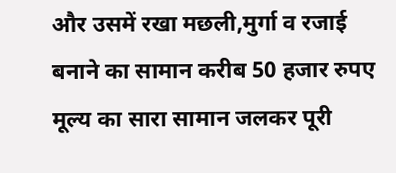और उसमें रखा मछली,मुर्गा व रजाई बनाने का सामान करीब 50 हजार रुपए मूल्य का सारा सामान जलकर पूरी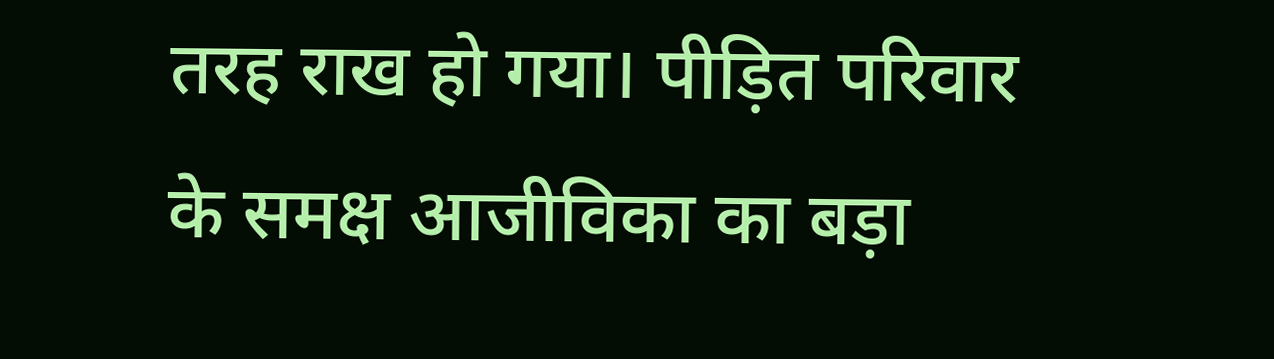तरह राख हो गया। पीड़ित परिवार के समक्ष आजीविका का बड़ा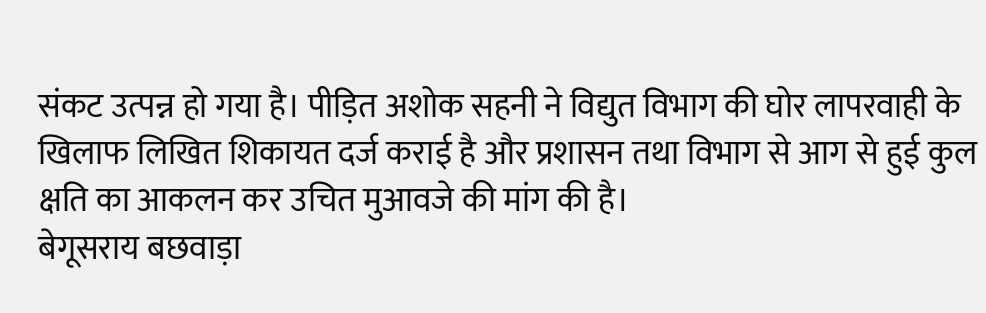संकट उत्पन्न हो गया है। पीड़ित अशोक सहनी ने विद्युत विभाग की घोर लापरवाही के खिलाफ लिखित शिकायत दर्ज कराई है और प्रशासन तथा विभाग से आग से हुई कुल क्षति का आकलन कर उचित मुआवजे की मांग की है।
बेगूसराय बछवाड़ा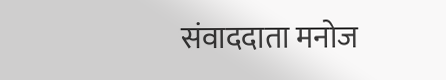संवाददाता मनोज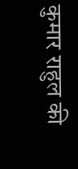कुमार राहुल की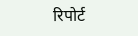रिपोर्ट